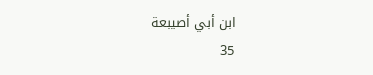ابن أبي أصيبعة
35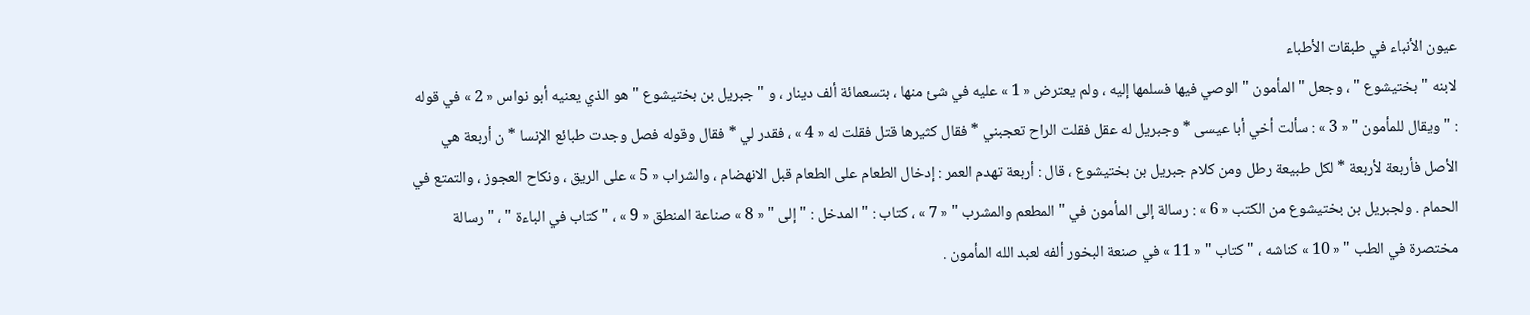عيون الأنباء في طبقات الأطباء
لابنه " بختيشوع " ، وجعل " المأمون " الوصي فيها فسلمها إليه ، ولم يعترض « 1 » عليه في شئ منها ، بتسعمائة ألف دينار ، و " جبريل بن بختيشوع " هو الذي يعنيه أبو نواس « 2 » في قوله : " ويقال للمأمون " « 3 » : سألت أخي أبا عيسى * وجبريل له عقل فقلت الراح تعجبني * فقال كثيرها قتل فقلت له « 4 » ، فقدر لي * فقال وقوله فصل وجدت طبائع الإنسا * ن أربعة هي الأصل فأربعة لأربعة * لكل طبيعة رطل ومن كلام جبريل بن بختيشوع ، قال : أربعة تهدم العمر : إدخال الطعام على الطعام قبل الانهضام ، والشراب « 5 » على الريق ، ونكاح العجوز ، والتمتع في الحمام . ولجبريل بن بختيشوع من الكتب « 6 » : رسالة إلى المأمون في " المطعم والمشرب " « 7 » ، كتاب : " المدخل : " إلى " « 8 » صناعة المنطق « 9 » ، " كتاب في الباءة " ، " رسالة مختصرة في الطب " « 10 » كناشه ، " كتاب " « 11 » في صنعة البخور ألفه لعبد الله المأمون .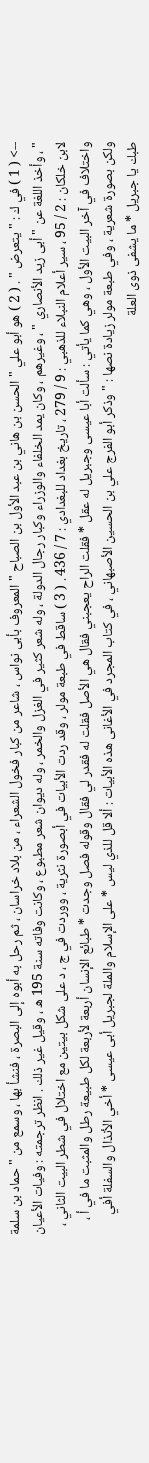--> ( 1 ) في ك : " يتعرض " . ( 2 ) هو أبو علي " الحسن بن هاني بن عبد الأول بن الصباح " المعروف بأبى نواس ، شاعر من كبار فخول الشعراء ، من بلاد خراسان ، ثم رحل به أبوه إلى البصرة ، فنشأ بها ، وسمع من " حماد بن سلمة " ، وأخذ اللغة عن " أبى زيد الأنصاري " ، وغيرهم ، وكان يمد الخلفاء والوزراء وكبار رجال الدولة ، وله شعر كثير في الغزل والخمر ، وله ديوان شعر مطبوع ، وكانت وفاته سنة 195 ه ، وقيل غير ذلك . انظر ترجمته : وفيات الأعيان لابن خلكان : 2 / 95 ، سير أعلام النبلاء للذهبي : 9 / 279 ، تاريخ بغداد للبغدادي : 7 / 436 . ( 3 ) ساقط في طبعة مولر ، وقد ردت الأبيات في أبصورة نثرية ، ووردت في ج ، د على شكل بيتين مع اختلال في شطر البيت الثاني ، واختلاف في آخر البيت الأول ، وهي كما يأتي : سألت أبا عيسى وجبريل له عقل * فقلت الراح يعجبني فقال هي الأصل فقلت له فقدر لي فقال وقوله فصل وجدت * طبائع الإنسان أربعة لأربعة لكل طبيعة رطل والمثبت ما في أ ، ولكن بصورة شعرية ، وفي طبعة مولر زيادة نصها : " وذكر أبو الفرج علي بن الحسين الأصبهاني ، في كتاب المجرد في الأغانى هذه الأبيات : ألا قل للذي ليس * على الإسلام والملة لجبريل أبى عيسى * أخي الأنذال والسفلة أفي طبك يا جبريل * ما يشفى ذوى العلة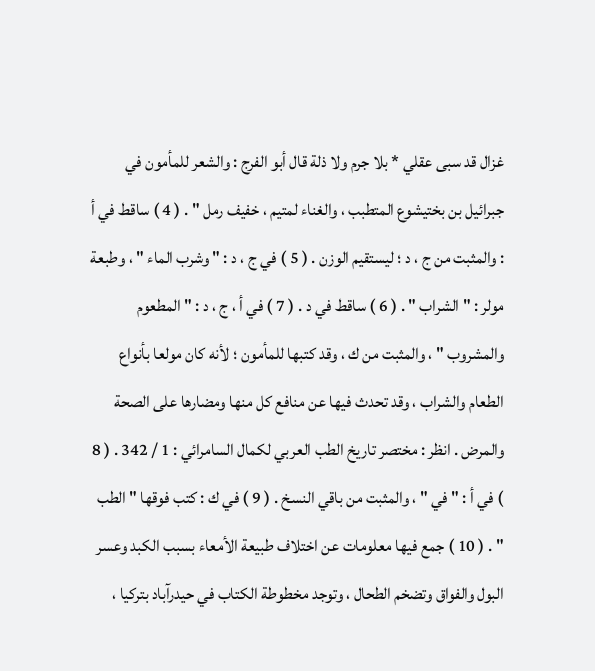غزال قد سبى عقلي * بلا جرم ولا ذلة قال أبو الفرج : والشعر للمأمون في جبرائيل بن بختيشوع المتطبب ، والغناء لمتيم ، خفيف رمل " . ( 4 ) ساقط في أ : والمثبت من ج ، د ؛ ليستقيم الوزن . ( 5 ) في ج ، د : " وشرب الماء " ، وطبعة مولر : " الشراب " . ( 6 ) ساقط في د . ( 7 ) في أ ، ج ، د : " المطعوم والمشروب " ، والمثبت من ك ، وقد كتبها للمأمون ؛ لأنه كان مولعا بأنواع الطعام والشراب ، وقد تحدث فيها عن منافع كل منها ومضارها على الصحة والمرض . انظر : مختصر تاريخ الطب العربي لكمال السامرائي : 1 / 342 . ( 8 ) في أ : " في " ، والمثبت من باقي النسخ . ( 9 ) في ك : كتب فوقها " الطب " . ( 10 ) جمع فيها معلومات عن اختلاف طبيعة الأمعاء بسبب الكبد وعسر البول والفواق وتضخم الطحال ، وتوجد مخطوطة الكتاب في حيدرآباد بتركيا ،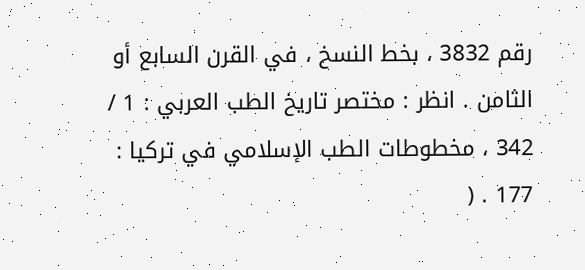رقم 3832 ، بخط النسخ ، في القرن السابع أو الثامن . انظر : مختصر تاريخ الطب العربي : 1 / 342 ، مخطوطات الطب الإسلامي في تركيا : 177 . (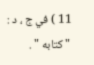11 ) في ج ، د : " كتابه " .